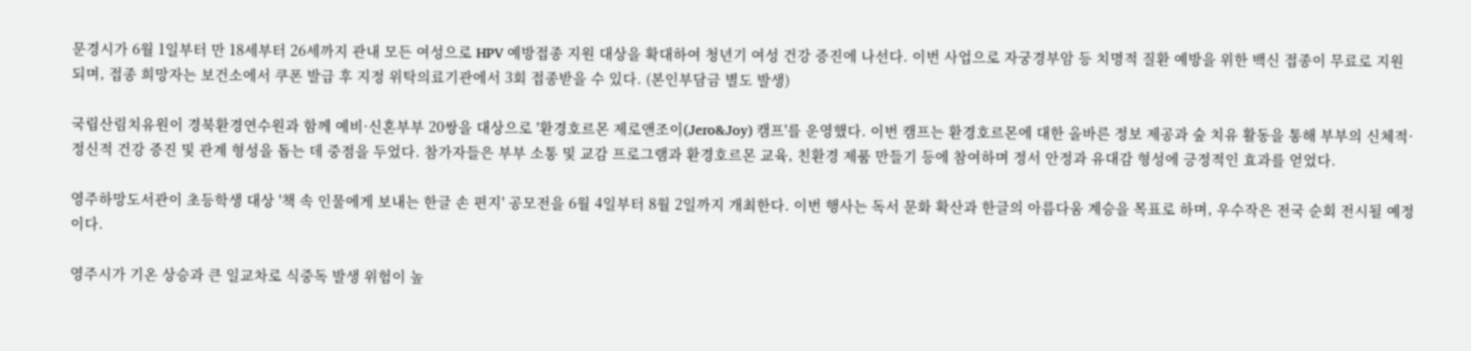문경시가 6월 1일부터 만 18세부터 26세까지 관내 모든 여성으로 HPV 예방접종 지원 대상을 확대하여 청년기 여성 건강 증진에 나선다. 이번 사업으로 자궁경부암 등 치명적 질환 예방을 위한 백신 접종이 무료로 지원되며, 접종 희망자는 보건소에서 쿠폰 발급 후 지정 위탁의료기관에서 3회 접종받을 수 있다. (본인부담금 별도 발생)

국립산림치유원이 경북환경연수원과 함께 예비·신혼부부 20쌍을 대상으로 '환경호르몬 제로앤조이(Jero&Joy) 캠프'를 운영했다. 이번 캠프는 환경호르몬에 대한 올바른 정보 제공과 숲 치유 활동을 통해 부부의 신체적·정신적 건강 증진 및 관계 형성을 돕는 데 중점을 두었다. 참가자들은 부부 소통 및 교감 프로그램과 환경호르몬 교육, 친환경 제품 만들기 등에 참여하며 정서 안정과 유대감 형성에 긍정적인 효과를 얻었다.

영주하망도서관이 초등학생 대상 '책 속 인물에게 보내는 한글 손 편지' 공모전을 6월 4일부터 8월 2일까지 개최한다. 이번 행사는 독서 문화 확산과 한글의 아름다움 계승을 목표로 하며, 우수작은 전국 순회 전시될 예정이다.

영주시가 기온 상승과 큰 일교차로 식중독 발생 위험이 높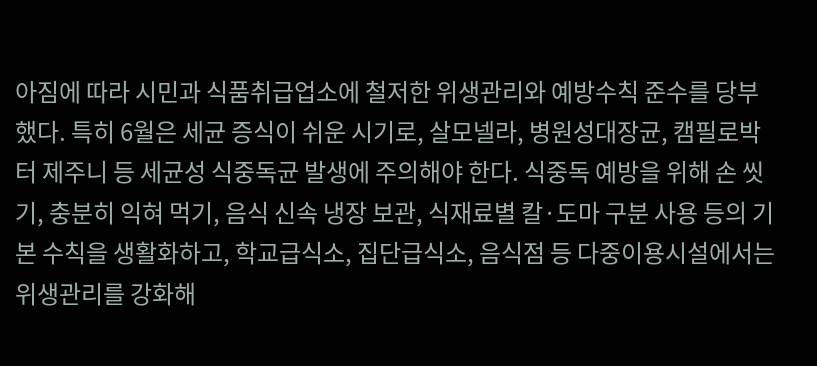아짐에 따라 시민과 식품취급업소에 철저한 위생관리와 예방수칙 준수를 당부했다. 특히 6월은 세균 증식이 쉬운 시기로, 살모넬라, 병원성대장균, 캠필로박터 제주니 등 세균성 식중독균 발생에 주의해야 한다. 식중독 예방을 위해 손 씻기, 충분히 익혀 먹기, 음식 신속 냉장 보관, 식재료별 칼·도마 구분 사용 등의 기본 수칙을 생활화하고, 학교급식소, 집단급식소, 음식점 등 다중이용시설에서는 위생관리를 강화해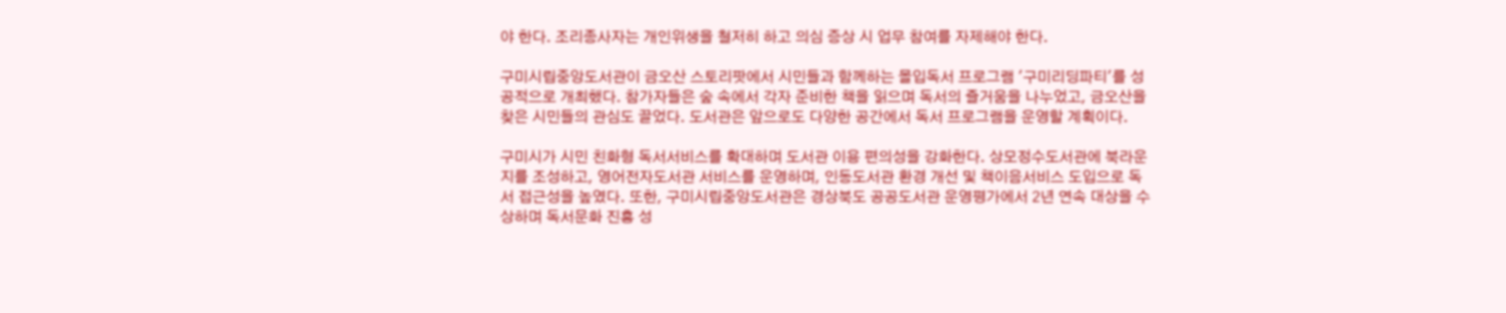야 한다. 조리종사자는 개인위생을 철저히 하고 의심 증상 시 업무 참여를 자제해야 한다.

구미시립중앙도서관이 금오산 스토리팟에서 시민들과 함께하는 몰입독서 프로그램 '구미리딩파티'를 성공적으로 개최했다. 참가자들은 숲 속에서 각자 준비한 책을 읽으며 독서의 즐거움을 나누었고, 금오산을 찾은 시민들의 관심도 끌었다. 도서관은 앞으로도 다양한 공간에서 독서 프로그램을 운영할 계획이다.

구미시가 시민 친화형 독서서비스를 확대하며 도서관 이용 편의성을 강화한다. 상모정수도서관에 북라운지를 조성하고, 영어전자도서관 서비스를 운영하며, 인동도서관 환경 개선 및 책이음서비스 도입으로 독서 접근성을 높였다. 또한, 구미시립중앙도서관은 경상북도 공공도서관 운영평가에서 2년 연속 대상을 수상하며 독서문화 진흥 성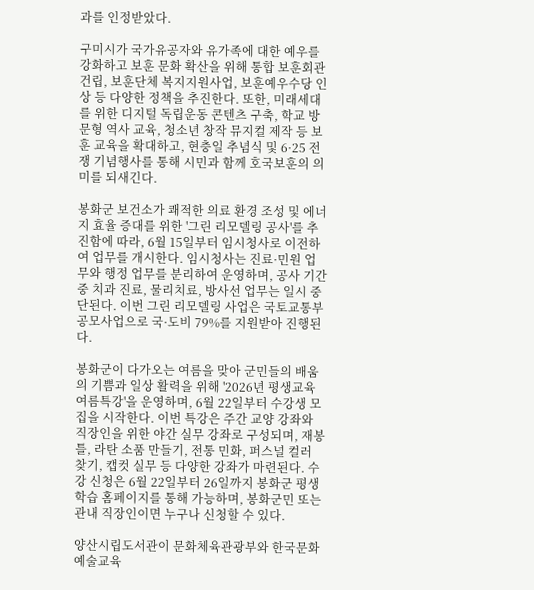과를 인정받았다.

구미시가 국가유공자와 유가족에 대한 예우를 강화하고 보훈 문화 확산을 위해 통합 보훈회관 건립, 보훈단체 복지지원사업, 보훈예우수당 인상 등 다양한 정책을 추진한다. 또한, 미래세대를 위한 디지털 독립운동 콘텐츠 구축, 학교 방문형 역사 교육, 청소년 창작 뮤지컬 제작 등 보훈 교육을 확대하고, 현충일 추념식 및 6·25 전쟁 기념행사를 통해 시민과 함께 호국보훈의 의미를 되새긴다.

봉화군 보건소가 쾌적한 의료 환경 조성 및 에너지 효율 증대를 위한 '그린 리모델링 공사'를 추진함에 따라, 6월 15일부터 임시청사로 이전하여 업무를 개시한다. 임시청사는 진료·민원 업무와 행정 업무를 분리하여 운영하며, 공사 기간 중 치과 진료, 물리치료, 방사선 업무는 일시 중단된다. 이번 그린 리모델링 사업은 국토교통부 공모사업으로 국·도비 79%를 지원받아 진행된다.

봉화군이 다가오는 여름을 맞아 군민들의 배움의 기쁨과 일상 활력을 위해 '2026년 평생교육 여름특강'을 운영하며, 6월 22일부터 수강생 모집을 시작한다. 이번 특강은 주간 교양 강좌와 직장인을 위한 야간 실무 강좌로 구성되며, 재봉틀, 라탄 소품 만들기, 전통 민화, 퍼스널 컬러 찾기, 캡컷 실무 등 다양한 강좌가 마련된다. 수강 신청은 6월 22일부터 26일까지 봉화군 평생학습 홈페이지를 통해 가능하며, 봉화군민 또는 관내 직장인이면 누구나 신청할 수 있다.

양산시립도서관이 문화체육관광부와 한국문화예술교육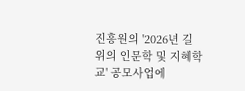진흥원의 '2026년 길 위의 인문학 및 지혜학교' 공모사업에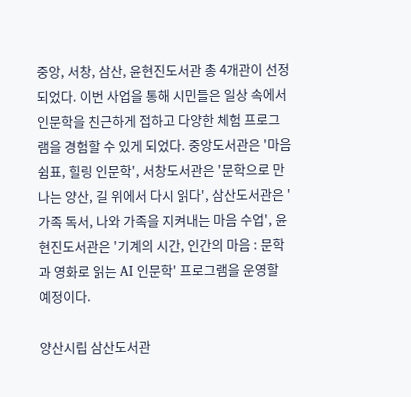중앙, 서창, 삼산, 윤현진도서관 총 4개관이 선정되었다. 이번 사업을 통해 시민들은 일상 속에서 인문학을 친근하게 접하고 다양한 체험 프로그램을 경험할 수 있게 되었다. 중앙도서관은 '마음쉼표, 힐링 인문학', 서창도서관은 '문학으로 만나는 양산, 길 위에서 다시 읽다', 삼산도서관은 '가족 독서, 나와 가족을 지켜내는 마음 수업', 윤현진도서관은 '기계의 시간, 인간의 마음 : 문학과 영화로 읽는 AI 인문학' 프로그램을 운영할 예정이다.

양산시립 삼산도서관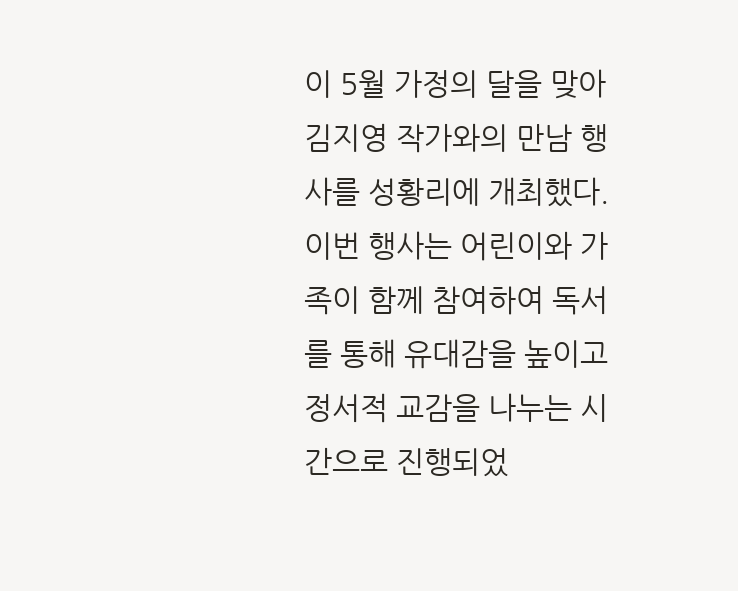이 5월 가정의 달을 맞아 김지영 작가와의 만남 행사를 성황리에 개최했다. 이번 행사는 어린이와 가족이 함께 참여하여 독서를 통해 유대감을 높이고 정서적 교감을 나누는 시간으로 진행되었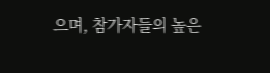으며, 참가자들의 높은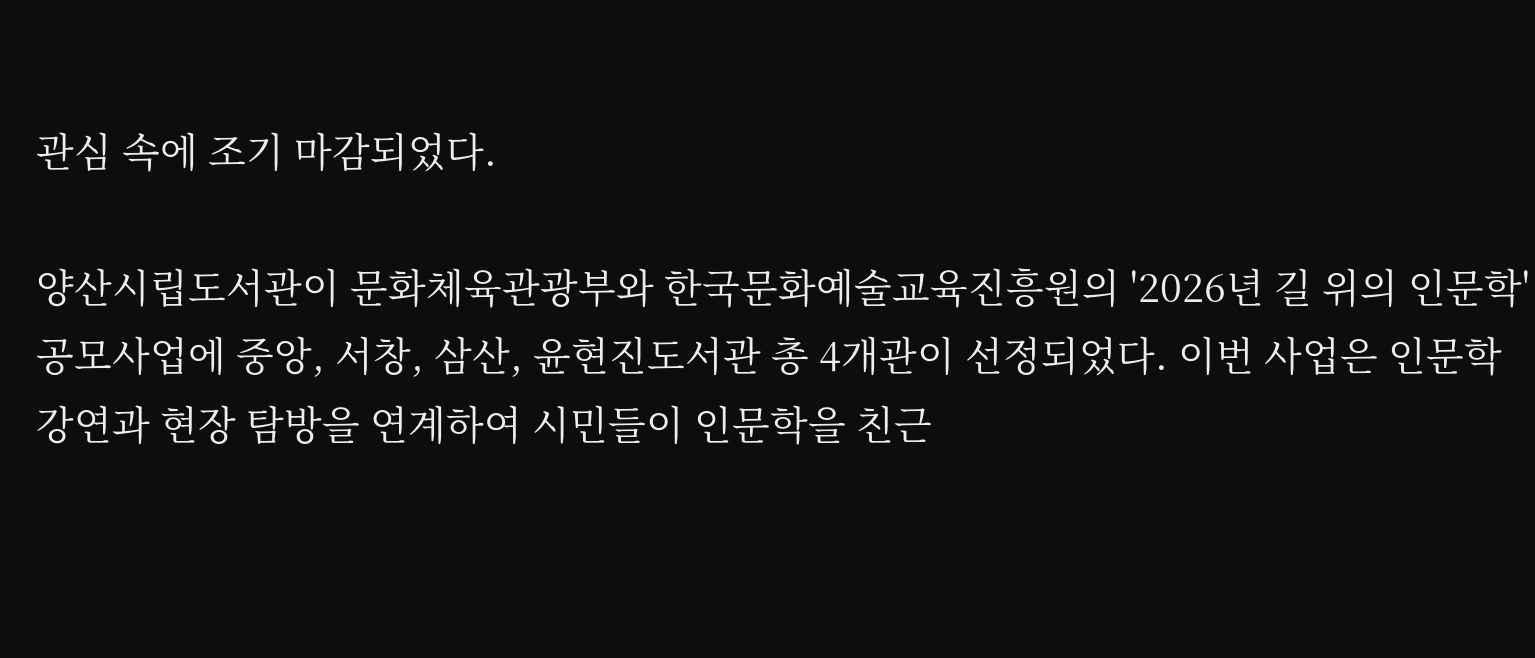관심 속에 조기 마감되었다.

양산시립도서관이 문화체육관광부와 한국문화예술교육진흥원의 '2026년 길 위의 인문학' 공모사업에 중앙, 서창, 삼산, 윤현진도서관 총 4개관이 선정되었다. 이번 사업은 인문학 강연과 현장 탐방을 연계하여 시민들이 인문학을 친근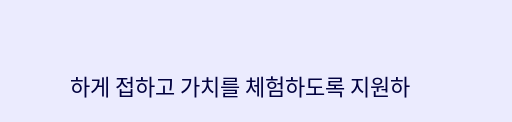하게 접하고 가치를 체험하도록 지원하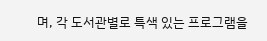며, 각 도서관별로 특색 있는 프로그램을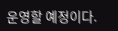운영할 예정이다.